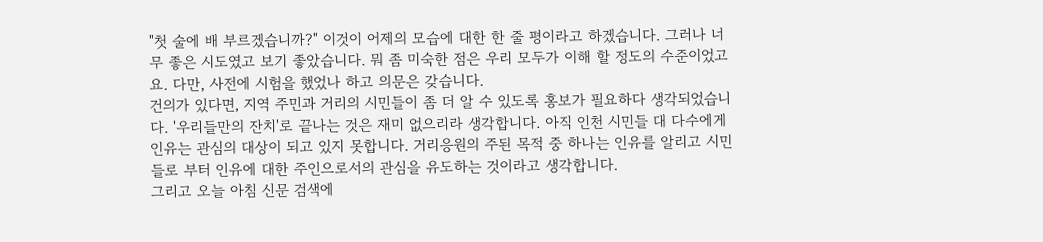"첫 술에 배 부르겠습니까?" 이것이 어제의 모습에 대한 한 줄 평이라고 하겠습니다. 그러나 너무 좋은 시도였고 보기 좋았습니다. 뭐 좀 미숙한 점은 우리 모두가 이해 할 정도의 수준이었고요. 다만, 사전에 시험을 했었나 하고 의문은 갖습니다.
건의가 있다면, 지역 주민과 거리의 시민들이 좀 더 알 수 있도록 홍보가 필요하다 생각되었습니다. '우리들만의 잔치'로 끝나는 것은 재미 없으리라 생각합니다. 아직 인천 시민들 대 다수에게 인유는 관심의 대상이 되고 있지 못합니다. 거리응원의 주된 목적 중 하나는 인유를 알리고 시민들로 부터 인유에 대한 주인으로서의 관심을 유도하는 것이라고 생각합니다.
그리고 오늘 아침 신문 검색에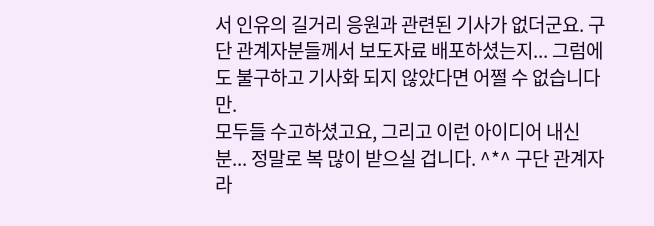서 인유의 길거리 응원과 관련된 기사가 없더군요. 구단 관계자분들께서 보도자료 배포하셨는지... 그럼에도 불구하고 기사화 되지 않았다면 어쩔 수 없습니다만.
모두들 수고하셨고요, 그리고 이런 아이디어 내신 분... 정말로 복 많이 받으실 겁니다. ^*^ 구단 관계자라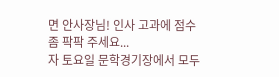면 안사장님! 인사 고과에 점수좀 팍팍 주세요...
자 토요일 문학경기장에서 모두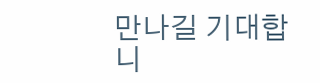만나길 기대합니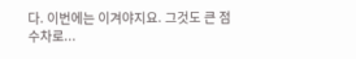다. 이번에는 이겨야지요. 그것도 큰 점수차로...